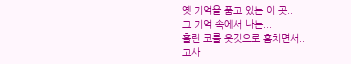옛 기억을 품고 있는 이 곳..
그 기억 속에서 나는...
흘린 코를 옷깃으로 훔치면서..
고사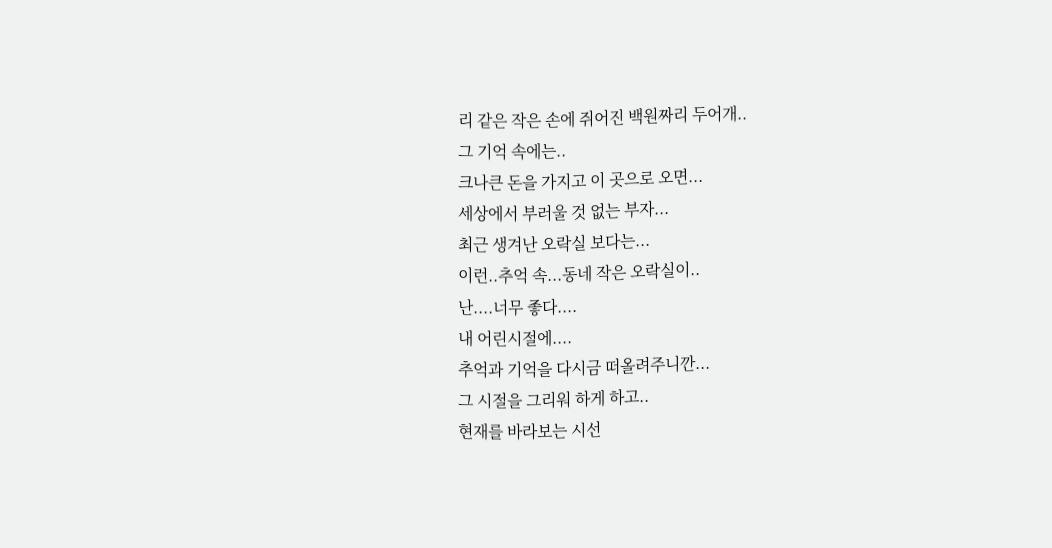리 같은 작은 손에 쥐어진 백원짜리 두어개..
그 기억 속에는..
크나큰 돈을 가지고 이 곳으로 오면...
세상에서 부러울 것 없는 부자...
최근 생겨난 오락실 보다는...
이런..추억 속...동네 작은 오락실이..
난....너무 좋다....
내 어린시절에....
추억과 기억을 다시금 떠올려주니깐...
그 시절을 그리워 하게 하고..
현재를 바라보는 시선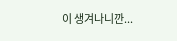이 생겨나니깐...